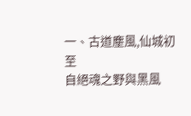一、古道塵風,仙城初至
自絕魂之野與黑風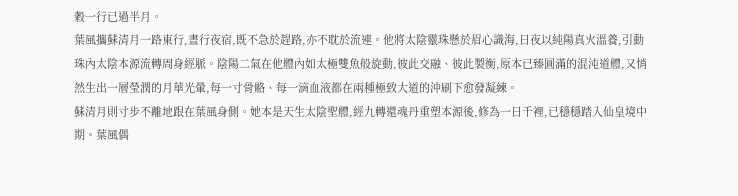穀一行已過半月。
葉風攜蘇清月一路東行,晝行夜宿,既不急於趕路,亦不耽於流連。他將太陰靈珠懸於眉心識海,日夜以純陽真火溫養,引動珠內太陰本源流轉周身經脈。陰陽二氣在他體內如太極雙魚般旋動,彼此交融、彼此製衡,原本已臻圓滿的混沌道體,又悄然生出一層瑩潤的月華光暈,每一寸骨骼、每一滴血液都在兩種極致大道的沖刷下愈發凝練。
蘇清月則寸步不離地跟在葉風身側。她本是天生太陰聖體,經九轉還魂丹重塑本源後,修為一日千裡,已穩穩踏入仙皇境中期。葉風偶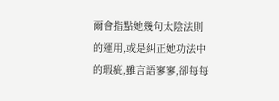爾會指點她幾句太陰法則的運用,或是糾正她功法中的瑕疵,雖言語寥寥,卻每每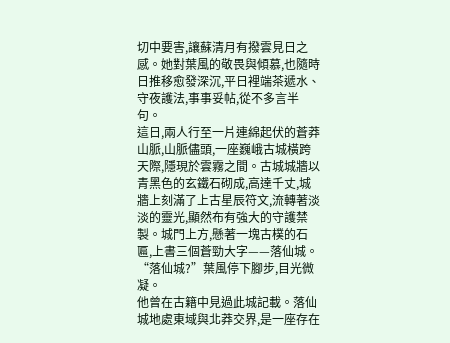切中要害,讓蘇清月有撥雲見日之感。她對葉風的敬畏與傾慕,也隨時日推移愈發深沉,平日裡端茶遞水、守夜護法,事事妥帖,從不多言半句。
這日,兩人行至一片連綿起伏的蒼莽山脈,山脈儘頭,一座巍峨古城橫跨天際,隱現於雲霧之間。古城城牆以青黑色的玄鐵石砌成,高達千丈,城牆上刻滿了上古星辰符文,流轉著淡淡的靈光,顯然布有強大的守護禁製。城門上方,懸著一塊古樸的石匾,上書三個蒼勁大字——落仙城。
“落仙城?”葉風停下腳步,目光微凝。
他曾在古籍中見過此城記載。落仙城地處東域與北莽交界,是一座存在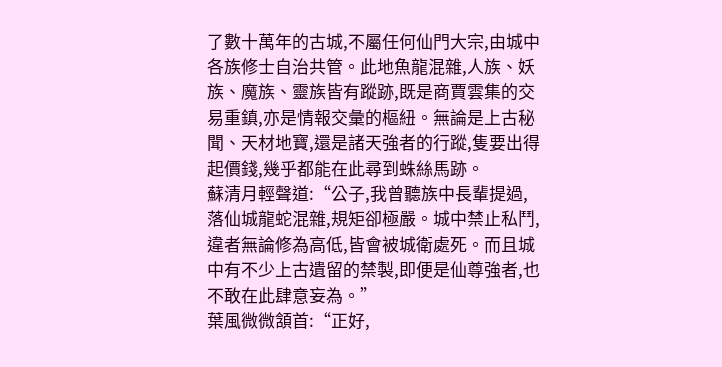了數十萬年的古城,不屬任何仙門大宗,由城中各族修士自治共管。此地魚龍混雜,人族、妖族、魔族、靈族皆有蹤跡,既是商賈雲集的交易重鎮,亦是情報交彙的樞紐。無論是上古秘聞、天材地寶,還是諸天強者的行蹤,隻要出得起價錢,幾乎都能在此尋到蛛絲馬跡。
蘇清月輕聲道:“公子,我曾聽族中長輩提過,落仙城龍蛇混雜,規矩卻極嚴。城中禁止私鬥,違者無論修為高低,皆會被城衛處死。而且城中有不少上古遺留的禁製,即便是仙尊強者,也不敢在此肆意妄為。”
葉風微微頷首:“正好,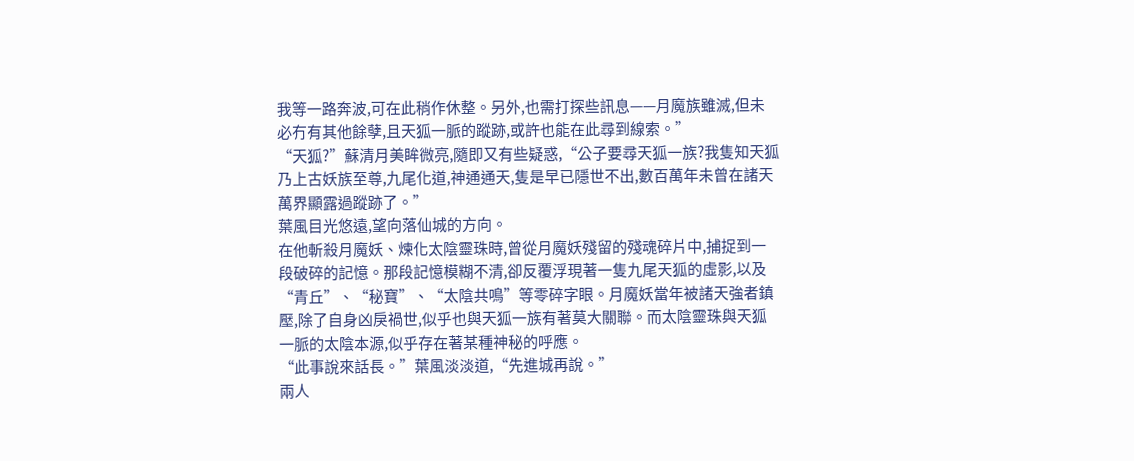我等一路奔波,可在此稍作休整。另外,也需打探些訊息——月魔族雖滅,但未必冇有其他餘孽,且天狐一脈的蹤跡,或許也能在此尋到線索。”
“天狐?”蘇清月美眸微亮,隨即又有些疑惑,“公子要尋天狐一族?我隻知天狐乃上古妖族至尊,九尾化道,神通通天,隻是早已隱世不出,數百萬年未曾在諸天萬界顯露過蹤跡了。”
葉風目光悠遠,望向落仙城的方向。
在他斬殺月魔妖、煉化太陰靈珠時,曾從月魔妖殘留的殘魂碎片中,捕捉到一段破碎的記憶。那段記憶模糊不清,卻反覆浮現著一隻九尾天狐的虛影,以及“青丘”、“秘寶”、“太陰共鳴”等零碎字眼。月魔妖當年被諸天強者鎮壓,除了自身凶戾禍世,似乎也與天狐一族有著莫大關聯。而太陰靈珠與天狐一脈的太陰本源,似乎存在著某種神秘的呼應。
“此事說來話長。”葉風淡淡道,“先進城再說。”
兩人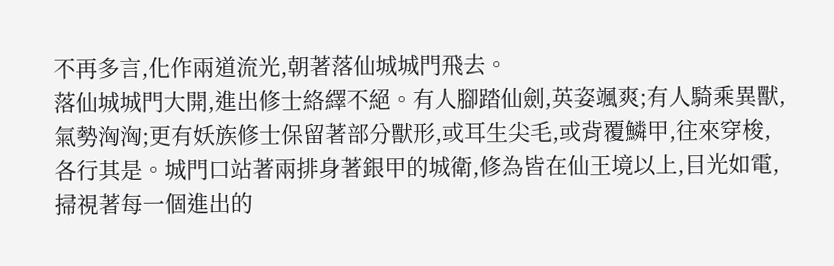不再多言,化作兩道流光,朝著落仙城城門飛去。
落仙城城門大開,進出修士絡繹不絕。有人腳踏仙劍,英姿颯爽;有人騎乘異獸,氣勢洶洶;更有妖族修士保留著部分獸形,或耳生尖毛,或背覆鱗甲,往來穿梭,各行其是。城門口站著兩排身著銀甲的城衛,修為皆在仙王境以上,目光如電,掃視著每一個進出的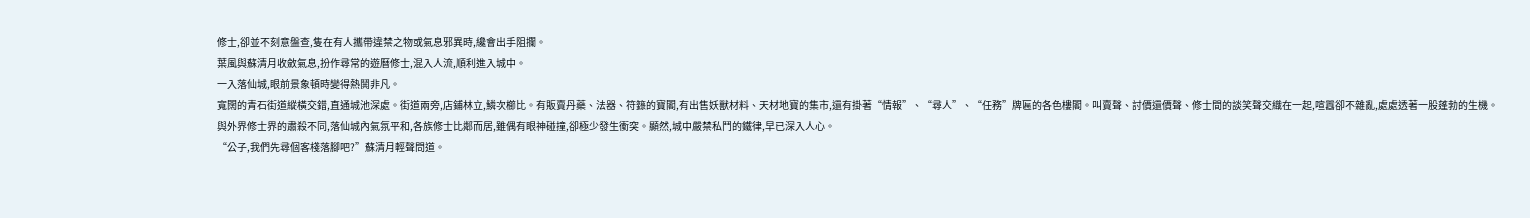修士,卻並不刻意盤查,隻在有人攜帶違禁之物或氣息邪異時,纔會出手阻攔。
葉風與蘇清月收斂氣息,扮作尋常的遊曆修士,混入人流,順利進入城中。
一入落仙城,眼前景象頓時變得熱鬨非凡。
寬闊的青石街道縱橫交錯,直通城池深處。街道兩旁,店鋪林立,鱗次櫛比。有販賣丹藥、法器、符籙的寶閣,有出售妖獸材料、天材地寶的集市,還有掛著“情報”、“尋人”、“任務”牌匾的各色樓閣。叫賣聲、討價還價聲、修士間的談笑聲交織在一起,喧囂卻不雜亂,處處透著一股蓬勃的生機。
與外界修士界的肅殺不同,落仙城內氣氛平和,各族修士比鄰而居,雖偶有眼神碰撞,卻極少發生衝突。顯然,城中嚴禁私鬥的鐵律,早已深入人心。
“公子,我們先尋個客棧落腳吧?”蘇清月輕聲問道。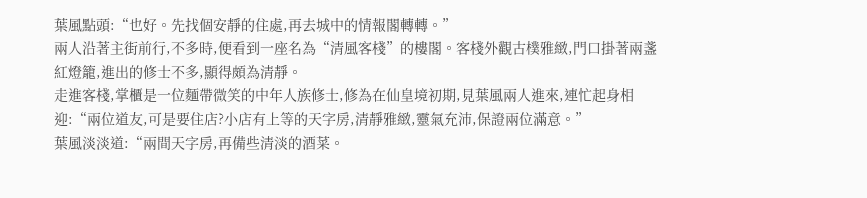葉風點頭:“也好。先找個安靜的住處,再去城中的情報閣轉轉。”
兩人沿著主街前行,不多時,便看到一座名為“清風客棧”的樓閣。客棧外觀古樸雅緻,門口掛著兩盞紅燈籠,進出的修士不多,顯得頗為清靜。
走進客棧,掌櫃是一位麵帶微笑的中年人族修士,修為在仙皇境初期,見葉風兩人進來,連忙起身相迎:“兩位道友,可是要住店?小店有上等的天字房,清靜雅緻,靈氣充沛,保證兩位滿意。”
葉風淡淡道:“兩間天字房,再備些清淡的酒菜。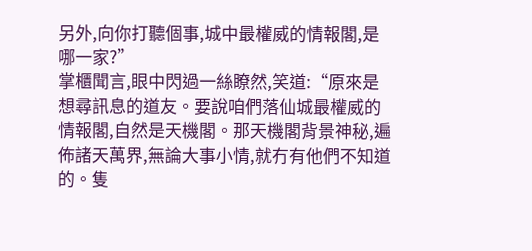另外,向你打聽個事,城中最權威的情報閣,是哪一家?”
掌櫃聞言,眼中閃過一絲瞭然,笑道:“原來是想尋訊息的道友。要說咱們落仙城最權威的情報閣,自然是天機閣。那天機閣背景神秘,遍佈諸天萬界,無論大事小情,就冇有他們不知道的。隻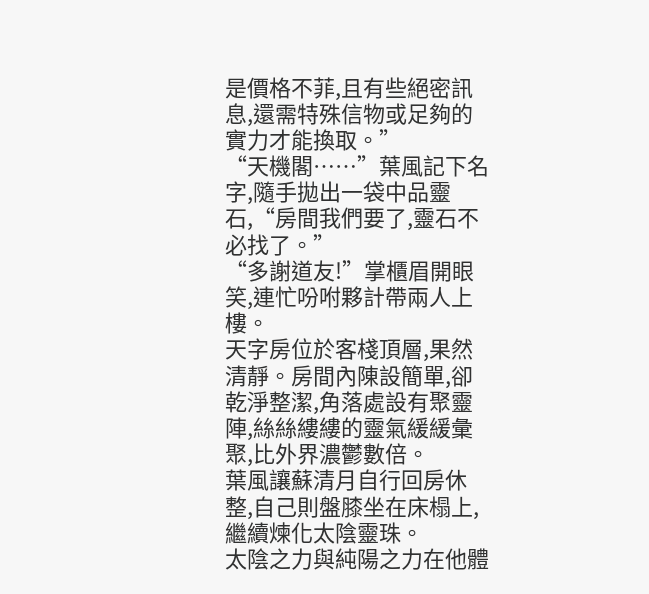是價格不菲,且有些絕密訊息,還需特殊信物或足夠的實力才能換取。”
“天機閣……”葉風記下名字,隨手拋出一袋中品靈石,“房間我們要了,靈石不必找了。”
“多謝道友!”掌櫃眉開眼笑,連忙吩咐夥計帶兩人上樓。
天字房位於客棧頂層,果然清靜。房間內陳設簡單,卻乾淨整潔,角落處設有聚靈陣,絲絲縷縷的靈氣緩緩彙聚,比外界濃鬱數倍。
葉風讓蘇清月自行回房休整,自己則盤膝坐在床榻上,繼續煉化太陰靈珠。
太陰之力與純陽之力在他體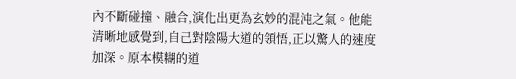內不斷碰撞、融合,演化出更為玄妙的混沌之氣。他能清晰地感覺到,自己對陰陽大道的領悟,正以驚人的速度加深。原本模糊的道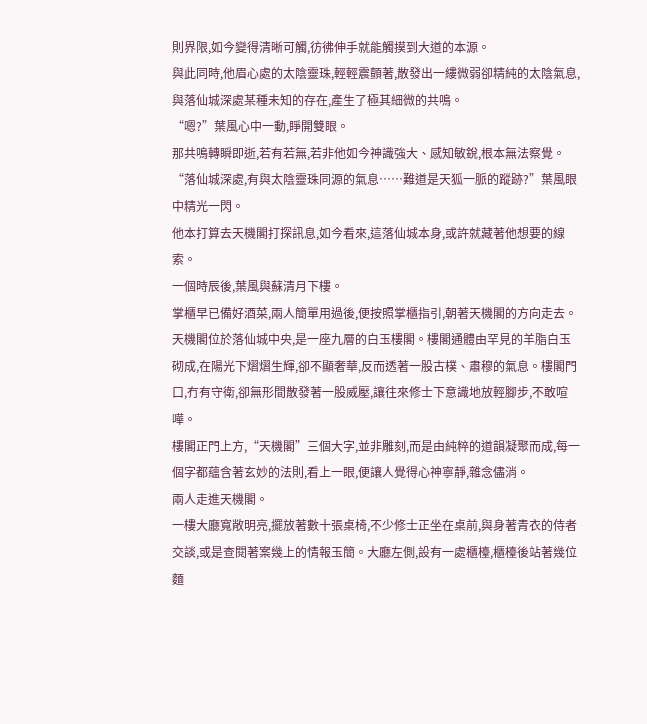則界限,如今變得清晰可觸,彷彿伸手就能觸摸到大道的本源。
與此同時,他眉心處的太陰靈珠,輕輕震顫著,散發出一縷微弱卻精純的太陰氣息,與落仙城深處某種未知的存在,產生了極其細微的共鳴。
“嗯?”葉風心中一動,睜開雙眼。
那共鳴轉瞬即逝,若有若無,若非他如今神識強大、感知敏銳,根本無法察覺。
“落仙城深處,有與太陰靈珠同源的氣息……難道是天狐一脈的蹤跡?”葉風眼中精光一閃。
他本打算去天機閣打探訊息,如今看來,這落仙城本身,或許就藏著他想要的線索。
一個時辰後,葉風與蘇清月下樓。
掌櫃早已備好酒菜,兩人簡單用過後,便按照掌櫃指引,朝著天機閣的方向走去。
天機閣位於落仙城中央,是一座九層的白玉樓閣。樓閣通體由罕見的羊脂白玉砌成,在陽光下熠熠生輝,卻不顯奢華,反而透著一股古樸、肅穆的氣息。樓閣門口,冇有守衛,卻無形間散發著一股威壓,讓往來修士下意識地放輕腳步,不敢喧嘩。
樓閣正門上方,“天機閣”三個大字,並非雕刻,而是由純粹的道韻凝聚而成,每一個字都蘊含著玄妙的法則,看上一眼,便讓人覺得心神寧靜,雜念儘消。
兩人走進天機閣。
一樓大廳寬敞明亮,擺放著數十張桌椅,不少修士正坐在桌前,與身著青衣的侍者交談,或是查閱著案幾上的情報玉簡。大廳左側,設有一處櫃檯,櫃檯後站著幾位麵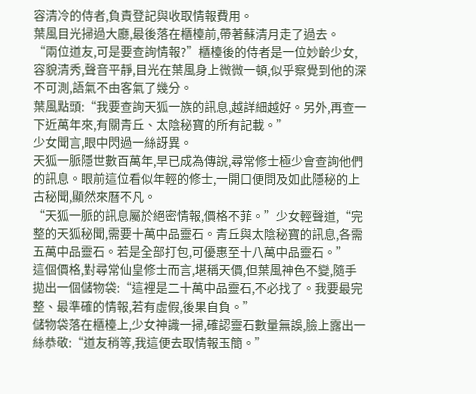容清冷的侍者,負責登記與收取情報費用。
葉風目光掃過大廳,最後落在櫃檯前,帶著蘇清月走了過去。
“兩位道友,可是要查詢情報?”櫃檯後的侍者是一位妙齡少女,容貌清秀,聲音平靜,目光在葉風身上微微一頓,似乎察覺到他的深不可測,語氣不由客氣了幾分。
葉風點頭:“我要查詢天狐一族的訊息,越詳細越好。另外,再查一下近萬年來,有關青丘、太陰秘寶的所有記載。”
少女聞言,眼中閃過一絲訝異。
天狐一脈隱世數百萬年,早已成為傳說,尋常修士極少會查詢他們的訊息。眼前這位看似年輕的修士,一開口便問及如此隱秘的上古秘聞,顯然來曆不凡。
“天狐一脈的訊息屬於絕密情報,價格不菲。”少女輕聲道,“完整的天狐秘聞,需要十萬中品靈石。青丘與太陰秘寶的訊息,各需五萬中品靈石。若是全部打包,可優惠至十八萬中品靈石。”
這個價格,對尋常仙皇修士而言,堪稱天價,但葉風神色不變,隨手拋出一個儲物袋:“這裡是二十萬中品靈石,不必找了。我要最完整、最準確的情報,若有虛假,後果自負。”
儲物袋落在櫃檯上,少女神識一掃,確認靈石數量無誤,臉上露出一絲恭敬:“道友稍等,我這便去取情報玉簡。”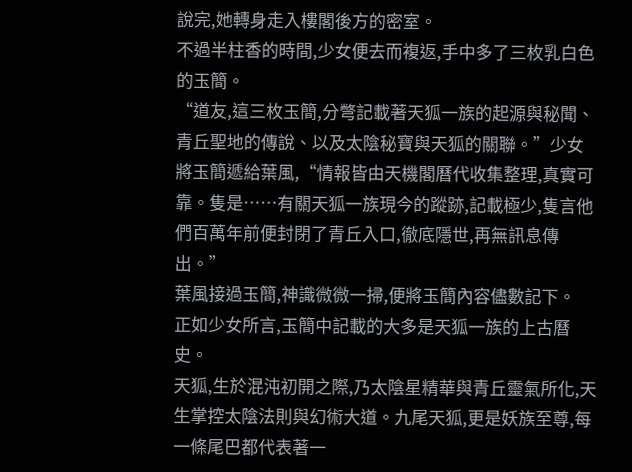說完,她轉身走入樓閣後方的密室。
不過半柱香的時間,少女便去而複返,手中多了三枚乳白色的玉簡。
“道友,這三枚玉簡,分彆記載著天狐一族的起源與秘聞、青丘聖地的傳說、以及太陰秘寶與天狐的關聯。”少女將玉簡遞給葉風,“情報皆由天機閣曆代收集整理,真實可靠。隻是……有關天狐一族現今的蹤跡,記載極少,隻言他們百萬年前便封閉了青丘入口,徹底隱世,再無訊息傳出。”
葉風接過玉簡,神識微微一掃,便將玉簡內容儘數記下。
正如少女所言,玉簡中記載的大多是天狐一族的上古曆史。
天狐,生於混沌初開之際,乃太陰星精華與青丘靈氣所化,天生掌控太陰法則與幻術大道。九尾天狐,更是妖族至尊,每一條尾巴都代表著一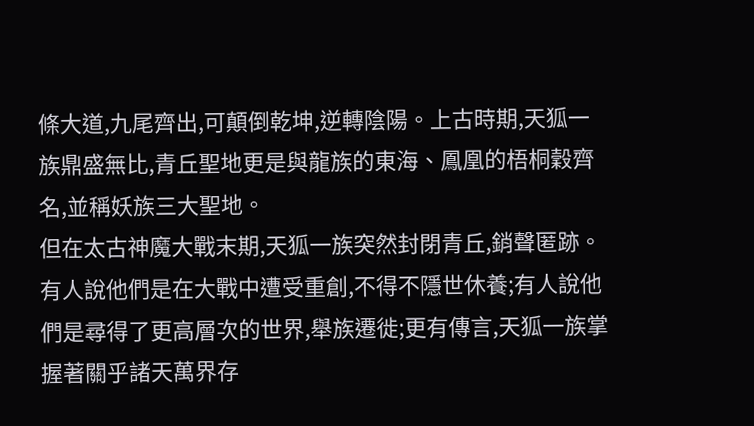條大道,九尾齊出,可顛倒乾坤,逆轉陰陽。上古時期,天狐一族鼎盛無比,青丘聖地更是與龍族的東海、鳳凰的梧桐穀齊名,並稱妖族三大聖地。
但在太古神魔大戰末期,天狐一族突然封閉青丘,銷聲匿跡。有人說他們是在大戰中遭受重創,不得不隱世休養;有人說他們是尋得了更高層次的世界,舉族遷徙;更有傳言,天狐一族掌握著關乎諸天萬界存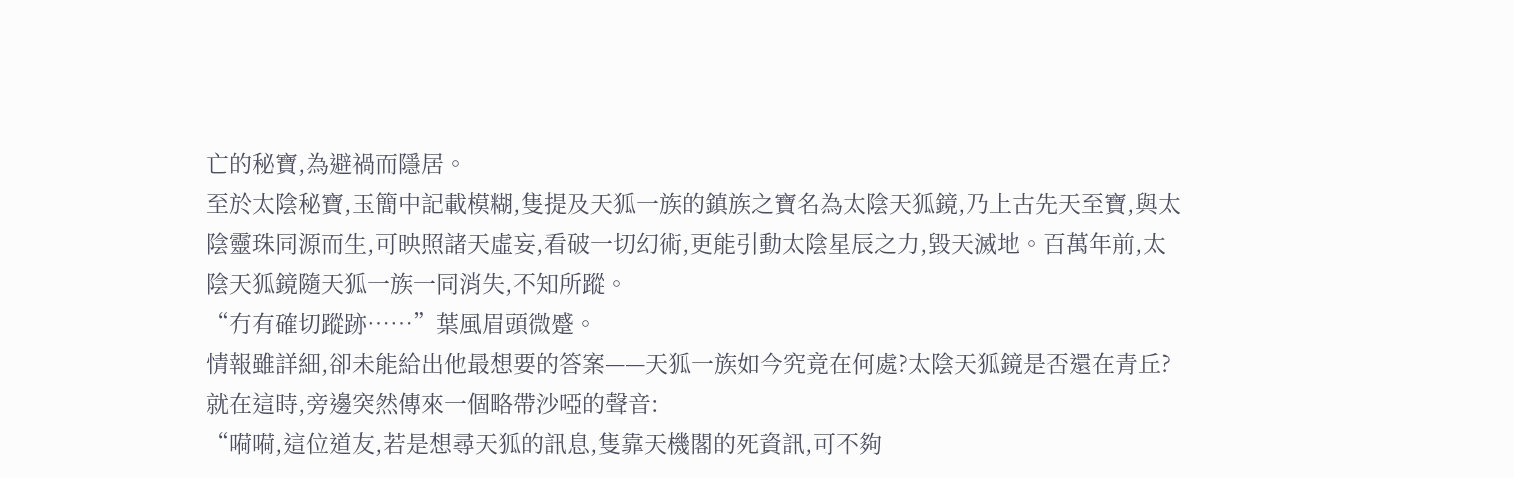亡的秘寶,為避禍而隱居。
至於太陰秘寶,玉簡中記載模糊,隻提及天狐一族的鎮族之寶名為太陰天狐鏡,乃上古先天至寶,與太陰靈珠同源而生,可映照諸天虛妄,看破一切幻術,更能引動太陰星辰之力,毀天滅地。百萬年前,太陰天狐鏡隨天狐一族一同消失,不知所蹤。
“冇有確切蹤跡……”葉風眉頭微蹙。
情報雖詳細,卻未能給出他最想要的答案——天狐一族如今究竟在何處?太陰天狐鏡是否還在青丘?
就在這時,旁邊突然傳來一個略帶沙啞的聲音:
“嗬嗬,這位道友,若是想尋天狐的訊息,隻靠天機閣的死資訊,可不夠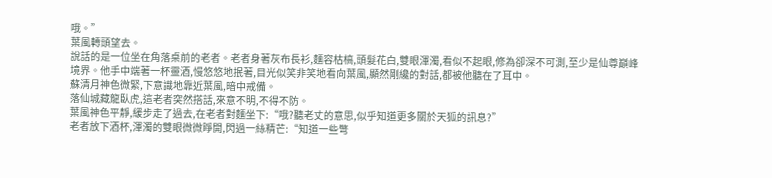哦。”
葉風轉頭望去。
說話的是一位坐在角落桌前的老者。老者身著灰布長衫,麵容枯槁,頭髮花白,雙眼渾濁,看似不起眼,修為卻深不可測,至少是仙尊巔峰境界。他手中端著一杯靈酒,慢悠悠地抿著,目光似笑非笑地看向葉風,顯然剛纔的對話,都被他聽在了耳中。
蘇清月神色微緊,下意識地靠近葉風,暗中戒備。
落仙城藏龍臥虎,這老者突然搭話,來意不明,不得不防。
葉風神色平靜,緩步走了過去,在老者對麵坐下:“哦?聽老丈的意思,似乎知道更多關於天狐的訊息?”
老者放下酒杯,渾濁的雙眼微微睜開,閃過一絲精芒:“知道一些彆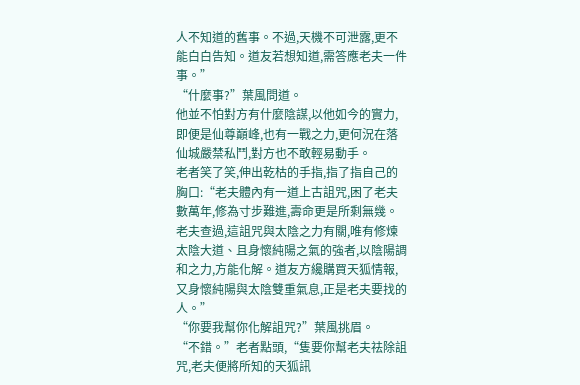人不知道的舊事。不過,天機不可泄露,更不能白白告知。道友若想知道,需答應老夫一件事。”
“什麼事?”葉風問道。
他並不怕對方有什麼陰謀,以他如今的實力,即便是仙尊巔峰,也有一戰之力,更何況在落仙城嚴禁私鬥,對方也不敢輕易動手。
老者笑了笑,伸出乾枯的手指,指了指自己的胸口:“老夫體內有一道上古詛咒,困了老夫數萬年,修為寸步難進,壽命更是所剩無幾。老夫查過,這詛咒與太陰之力有關,唯有修煉太陰大道、且身懷純陽之氣的強者,以陰陽調和之力,方能化解。道友方纔購買天狐情報,又身懷純陽與太陰雙重氣息,正是老夫要找的人。”
“你要我幫你化解詛咒?”葉風挑眉。
“不錯。”老者點頭,“隻要你幫老夫祛除詛咒,老夫便將所知的天狐訊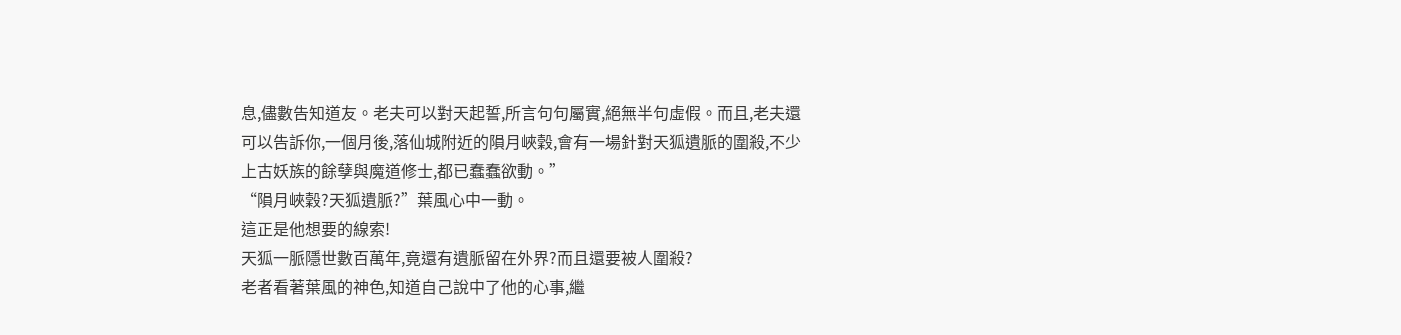息,儘數告知道友。老夫可以對天起誓,所言句句屬實,絕無半句虛假。而且,老夫還可以告訴你,一個月後,落仙城附近的隕月峽穀,會有一場針對天狐遺脈的圍殺,不少上古妖族的餘孽與魔道修士,都已蠢蠢欲動。”
“隕月峽穀?天狐遺脈?”葉風心中一動。
這正是他想要的線索!
天狐一脈隱世數百萬年,竟還有遺脈留在外界?而且還要被人圍殺?
老者看著葉風的神色,知道自己說中了他的心事,繼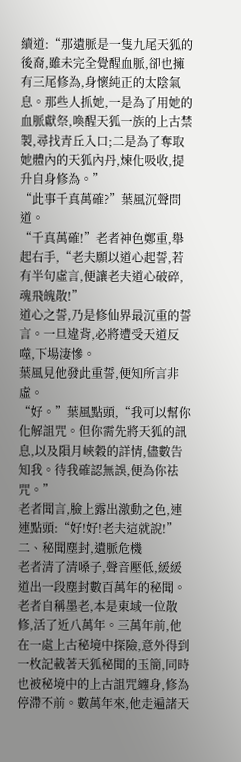續道:“那遺脈是一隻九尾天狐的後裔,雖未完全覺醒血脈,卻也擁有三尾修為,身懷純正的太陰氣息。那些人抓她,一是為了用她的血脈獻祭,喚醒天狐一族的上古禁製,尋找青丘入口;二是為了奪取她體內的天狐內丹,煉化吸收,提升自身修為。”
“此事千真萬確?”葉風沉聲問道。
“千真萬確!”老者神色鄭重,舉起右手,“老夫願以道心起誓,若有半句虛言,便讓老夫道心破碎,魂飛魄散!”
道心之誓,乃是修仙界最沉重的誓言。一旦違背,必將遭受天道反噬,下場淒慘。
葉風見他發此重誓,便知所言非虛。
“好。”葉風點頭,“我可以幫你化解詛咒。但你需先將天狐的訊息,以及隕月峽穀的詳情,儘數告知我。待我確認無誤,便為你祛咒。”
老者聞言,臉上露出激動之色,連連點頭:“好!好!老夫這就說!”
二、秘聞塵封,遺脈危機
老者清了清嗓子,聲音壓低,緩緩道出一段塵封數百萬年的秘聞。
老者自稱墨老,本是東域一位散修,活了近八萬年。三萬年前,他在一處上古秘境中探險,意外得到一枚記載著天狐秘聞的玉簡,同時也被秘境中的上古詛咒纏身,修為停滯不前。數萬年來,他走遍諸天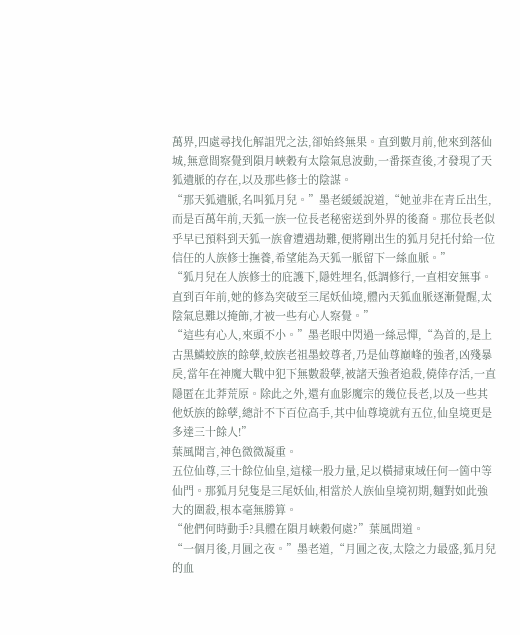萬界,四處尋找化解詛咒之法,卻始終無果。直到數月前,他來到落仙城,無意間察覺到隕月峽穀有太陰氣息波動,一番探查後,才發現了天狐遺脈的存在,以及那些修士的陰謀。
“那天狐遺脈,名叫狐月兒。”墨老緩緩說道,“她並非在青丘出生,而是百萬年前,天狐一族一位長老秘密送到外界的後裔。那位長老似乎早已預料到天狐一族會遭遇劫難,便將剛出生的狐月兒托付給一位信任的人族修士撫養,希望能為天狐一脈留下一絲血脈。”
“狐月兒在人族修士的庇護下,隱姓埋名,低調修行,一直相安無事。直到百年前,她的修為突破至三尾妖仙境,體內天狐血脈逐漸覺醒,太陰氣息難以掩飾,才被一些有心人察覺。”
“這些有心人,來頭不小。”墨老眼中閃過一絲忌憚,“為首的,是上古黑鱗蛟族的餘孽,蛟族老祖墨蛟尊者,乃是仙尊巔峰的強者,凶殘暴戾,當年在神魔大戰中犯下無數殺孽,被諸天強者追殺,僥倖存活,一直隱匿在北莽荒原。除此之外,還有血影魔宗的幾位長老,以及一些其他妖族的餘孽,總計不下百位高手,其中仙尊境就有五位,仙皇境更是多達三十餘人!”
葉風聞言,神色微微凝重。
五位仙尊,三十餘位仙皇,這樣一股力量,足以橫掃東域任何一箇中等仙門。那狐月兒隻是三尾妖仙,相當於人族仙皇境初期,麵對如此強大的圍殺,根本毫無勝算。
“他們何時動手?具體在隕月峽穀何處?”葉風問道。
“一個月後,月圓之夜。”墨老道,“月圓之夜,太陰之力最盛,狐月兒的血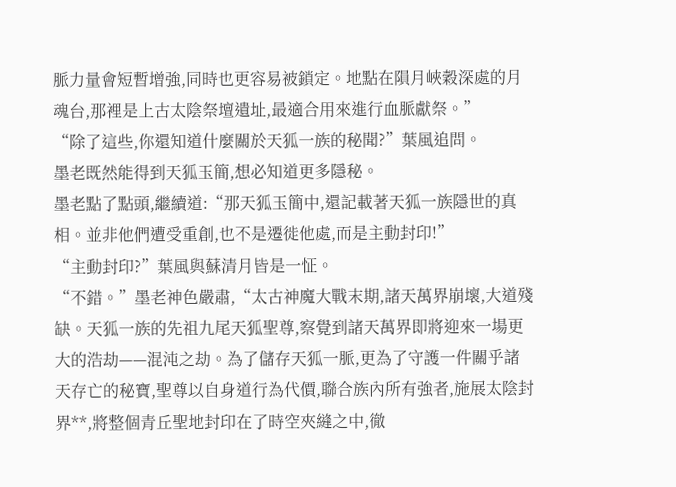脈力量會短暫增強,同時也更容易被鎖定。地點在隕月峽穀深處的月魂台,那裡是上古太陰祭壇遺址,最適合用來進行血脈獻祭。”
“除了這些,你還知道什麼關於天狐一族的秘聞?”葉風追問。
墨老既然能得到天狐玉簡,想必知道更多隱秘。
墨老點了點頭,繼續道:“那天狐玉簡中,還記載著天狐一族隱世的真相。並非他們遭受重創,也不是遷徙他處,而是主動封印!”
“主動封印?”葉風與蘇清月皆是一怔。
“不錯。”墨老神色嚴肅,“太古神魔大戰末期,諸天萬界崩壞,大道殘缺。天狐一族的先祖九尾天狐聖尊,察覺到諸天萬界即將迎來一場更大的浩劫——混沌之劫。為了儲存天狐一脈,更為了守護一件關乎諸天存亡的秘寶,聖尊以自身道行為代價,聯合族內所有強者,施展太陰封界**,將整個青丘聖地封印在了時空夾縫之中,徹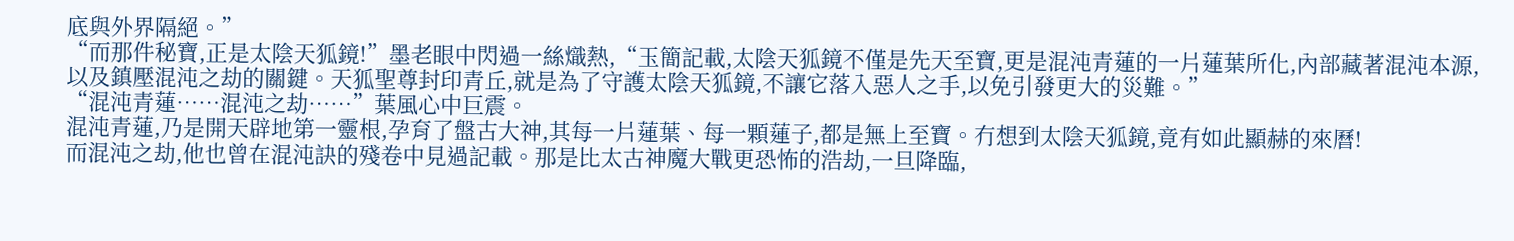底與外界隔絕。”
“而那件秘寶,正是太陰天狐鏡!”墨老眼中閃過一絲熾熱,“玉簡記載,太陰天狐鏡不僅是先天至寶,更是混沌青蓮的一片蓮葉所化,內部藏著混沌本源,以及鎮壓混沌之劫的關鍵。天狐聖尊封印青丘,就是為了守護太陰天狐鏡,不讓它落入惡人之手,以免引發更大的災難。”
“混沌青蓮……混沌之劫……”葉風心中巨震。
混沌青蓮,乃是開天辟地第一靈根,孕育了盤古大神,其每一片蓮葉、每一顆蓮子,都是無上至寶。冇想到太陰天狐鏡,竟有如此顯赫的來曆!
而混沌之劫,他也曾在混沌訣的殘卷中見過記載。那是比太古神魔大戰更恐怖的浩劫,一旦降臨,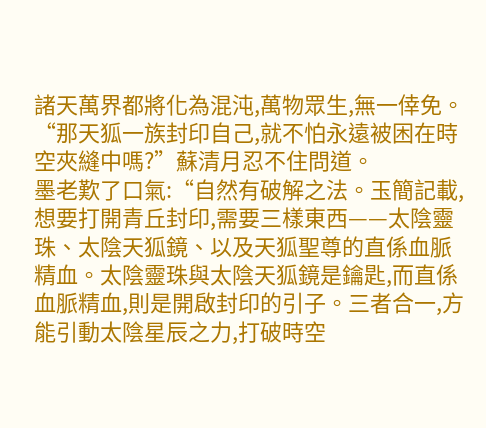諸天萬界都將化為混沌,萬物眾生,無一倖免。
“那天狐一族封印自己,就不怕永遠被困在時空夾縫中嗎?”蘇清月忍不住問道。
墨老歎了口氣:“自然有破解之法。玉簡記載,想要打開青丘封印,需要三樣東西——太陰靈珠、太陰天狐鏡、以及天狐聖尊的直係血脈精血。太陰靈珠與太陰天狐鏡是鑰匙,而直係血脈精血,則是開啟封印的引子。三者合一,方能引動太陰星辰之力,打破時空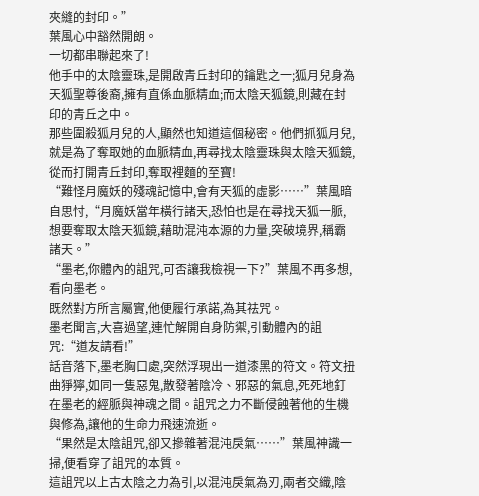夾縫的封印。”
葉風心中豁然開朗。
一切都串聯起來了!
他手中的太陰靈珠,是開啟青丘封印的鑰匙之一;狐月兒身為天狐聖尊後裔,擁有直係血脈精血;而太陰天狐鏡,則藏在封印的青丘之中。
那些圍殺狐月兒的人,顯然也知道這個秘密。他們抓狐月兒,就是為了奪取她的血脈精血,再尋找太陰靈珠與太陰天狐鏡,從而打開青丘封印,奪取裡麵的至寶!
“難怪月魔妖的殘魂記憶中,會有天狐的虛影……”葉風暗自思忖,“月魔妖當年橫行諸天,恐怕也是在尋找天狐一脈,想要奪取太陰天狐鏡,藉助混沌本源的力量,突破境界,稱霸諸天。”
“墨老,你體內的詛咒,可否讓我檢視一下?”葉風不再多想,看向墨老。
既然對方所言屬實,他便履行承諾,為其祛咒。
墨老聞言,大喜過望,連忙解開自身防禦,引動體內的詛咒:“道友請看!”
話音落下,墨老胸口處,突然浮現出一道漆黑的符文。符文扭曲猙獰,如同一隻惡鬼,散發著陰冷、邪惡的氣息,死死地釘在墨老的經脈與神魂之間。詛咒之力不斷侵蝕著他的生機與修為,讓他的生命力飛速流逝。
“果然是太陰詛咒,卻又摻雜著混沌戾氣……”葉風神識一掃,便看穿了詛咒的本質。
這詛咒以上古太陰之力為引,以混沌戾氣為刃,兩者交織,陰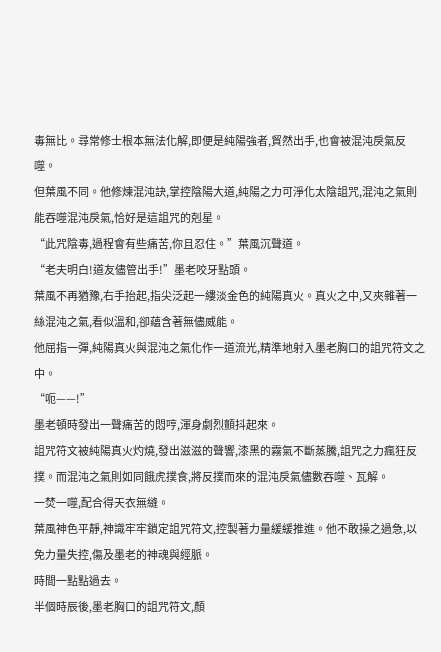毒無比。尋常修士根本無法化解,即便是純陽強者,貿然出手,也會被混沌戾氣反噬。
但葉風不同。他修煉混沌訣,掌控陰陽大道,純陽之力可淨化太陰詛咒,混沌之氣則能吞噬混沌戾氣,恰好是這詛咒的剋星。
“此咒陰毒,過程會有些痛苦,你且忍住。”葉風沉聲道。
“老夫明白!道友儘管出手!”墨老咬牙點頭。
葉風不再猶豫,右手抬起,指尖泛起一縷淡金色的純陽真火。真火之中,又夾雜著一絲混沌之氣,看似溫和,卻蘊含著無儘威能。
他屈指一彈,純陽真火與混沌之氣化作一道流光,精準地射入墨老胸口的詛咒符文之中。
“呃——!”
墨老頓時發出一聲痛苦的悶哼,渾身劇烈顫抖起來。
詛咒符文被純陽真火灼燒,發出滋滋的聲響,漆黑的霧氣不斷蒸騰,詛咒之力瘋狂反撲。而混沌之氣則如同餓虎撲食,將反撲而來的混沌戾氣儘數吞噬、瓦解。
一焚一噬,配合得天衣無縫。
葉風神色平靜,神識牢牢鎖定詛咒符文,控製著力量緩緩推進。他不敢操之過急,以免力量失控,傷及墨老的神魂與經脈。
時間一點點過去。
半個時辰後,墨老胸口的詛咒符文,顏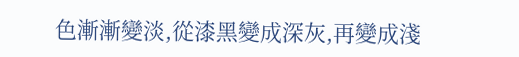色漸漸變淡,從漆黑變成深灰,再變成淺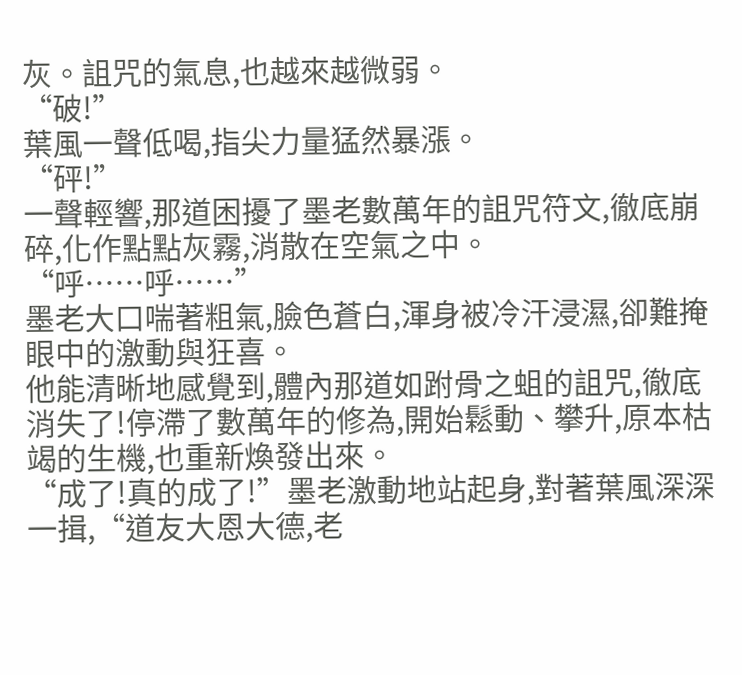灰。詛咒的氣息,也越來越微弱。
“破!”
葉風一聲低喝,指尖力量猛然暴漲。
“砰!”
一聲輕響,那道困擾了墨老數萬年的詛咒符文,徹底崩碎,化作點點灰霧,消散在空氣之中。
“呼……呼……”
墨老大口喘著粗氣,臉色蒼白,渾身被冷汗浸濕,卻難掩眼中的激動與狂喜。
他能清晰地感覺到,體內那道如跗骨之蛆的詛咒,徹底消失了!停滯了數萬年的修為,開始鬆動、攀升,原本枯竭的生機,也重新煥發出來。
“成了!真的成了!”墨老激動地站起身,對著葉風深深一揖,“道友大恩大德,老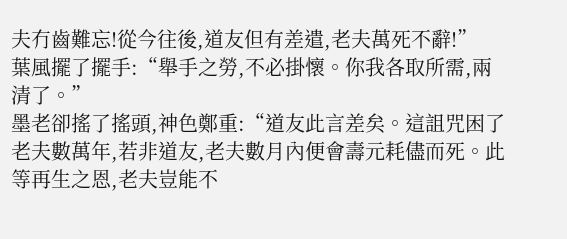夫冇齒難忘!從今往後,道友但有差遣,老夫萬死不辭!”
葉風擺了擺手:“舉手之勞,不必掛懷。你我各取所需,兩清了。”
墨老卻搖了搖頭,神色鄭重:“道友此言差矣。這詛咒困了老夫數萬年,若非道友,老夫數月內便會壽元耗儘而死。此等再生之恩,老夫豈能不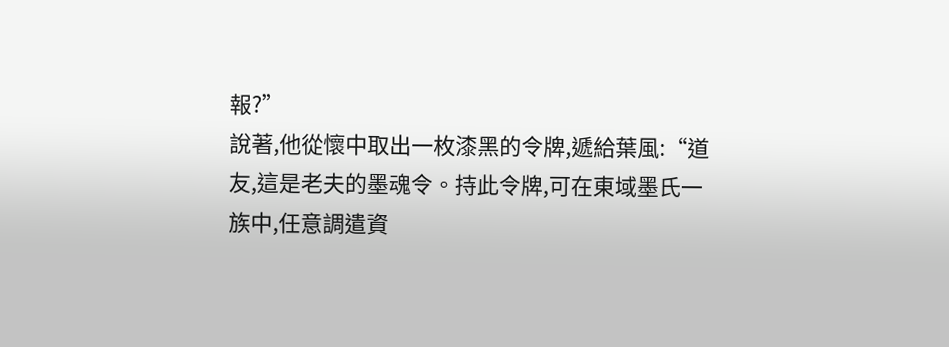報?”
說著,他從懷中取出一枚漆黑的令牌,遞給葉風:“道友,這是老夫的墨魂令。持此令牌,可在東域墨氏一族中,任意調遣資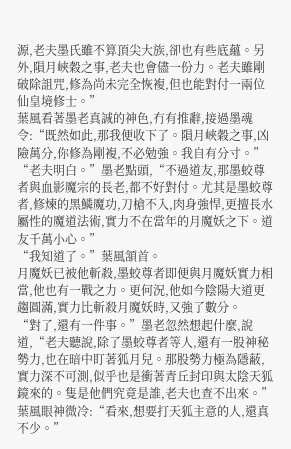源,老夫墨氏雖不算頂尖大族,卻也有些底蘊。另外,隕月峽穀之事,老夫也會儘一份力。老夫雖剛破除詛咒,修為尚未完全恢複,但也能對付一兩位仙皇境修士。”
葉風看著墨老真誠的神色,冇有推辭,接過墨魂令:“既然如此,那我便收下了。隕月峽穀之事,凶險萬分,你修為剛複,不必勉強。我自有分寸。”
“老夫明白。”墨老點頭,“不過道友,那墨蛟尊者與血影魔宗的長老,都不好對付。尤其是墨蛟尊者,修煉的黑鱗魔功,刀槍不入,肉身強悍,更擅長水屬性的魔道法術,實力不在當年的月魔妖之下。道友千萬小心。”
“我知道了。”葉風頷首。
月魔妖已被他斬殺,墨蛟尊者即便與月魔妖實力相當,他也有一戰之力。更何況,他如今陰陽大道更趨圓滿,實力比斬殺月魔妖時,又強了數分。
“對了,還有一件事。”墨老忽然想起什麼,說道,“老夫聽說,除了墨蛟尊者等人,還有一股神秘勢力,也在暗中盯著狐月兒。那股勢力極為隱蔽,實力深不可測,似乎也是衝著青丘封印與太陰天狐鏡來的。隻是他們究竟是誰,老夫也查不出來。”
葉風眼神微冷:“看來,想要打天狐主意的人,還真不少。”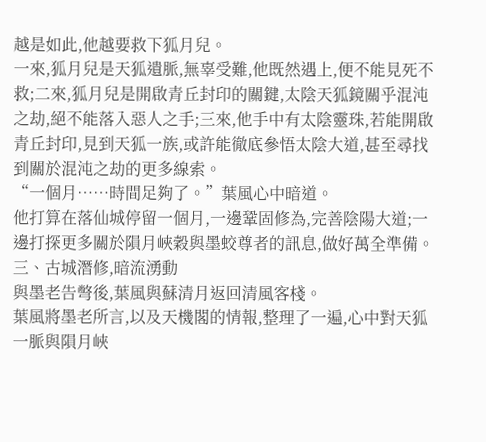越是如此,他越要救下狐月兒。
一來,狐月兒是天狐遺脈,無辜受難,他既然遇上,便不能見死不救;二來,狐月兒是開啟青丘封印的關鍵,太陰天狐鏡關乎混沌之劫,絕不能落入惡人之手;三來,他手中有太陰靈珠,若能開啟青丘封印,見到天狐一族,或許能徹底參悟太陰大道,甚至尋找到關於混沌之劫的更多線索。
“一個月……時間足夠了。”葉風心中暗道。
他打算在落仙城停留一個月,一邊鞏固修為,完善陰陽大道;一邊打探更多關於隕月峽穀與墨蛟尊者的訊息,做好萬全準備。
三、古城潛修,暗流湧動
與墨老告彆後,葉風與蘇清月返回清風客棧。
葉風將墨老所言,以及天機閣的情報,整理了一遍,心中對天狐一脈與隕月峽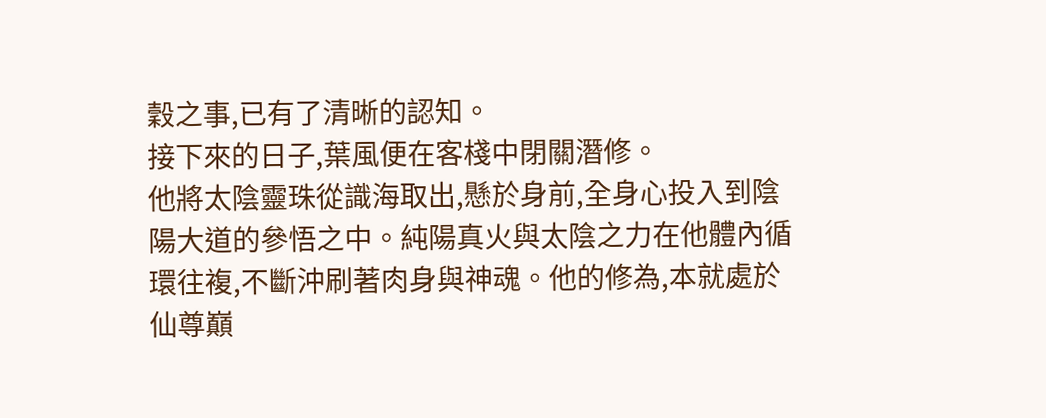穀之事,已有了清晰的認知。
接下來的日子,葉風便在客棧中閉關潛修。
他將太陰靈珠從識海取出,懸於身前,全身心投入到陰陽大道的參悟之中。純陽真火與太陰之力在他體內循環往複,不斷沖刷著肉身與神魂。他的修為,本就處於仙尊巔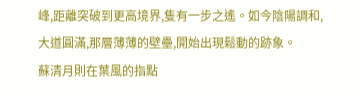峰,距離突破到更高境界,隻有一步之遙。如今陰陽調和,大道圓滿,那層薄薄的壁壘,開始出現鬆動的跡象。
蘇清月則在葉風的指點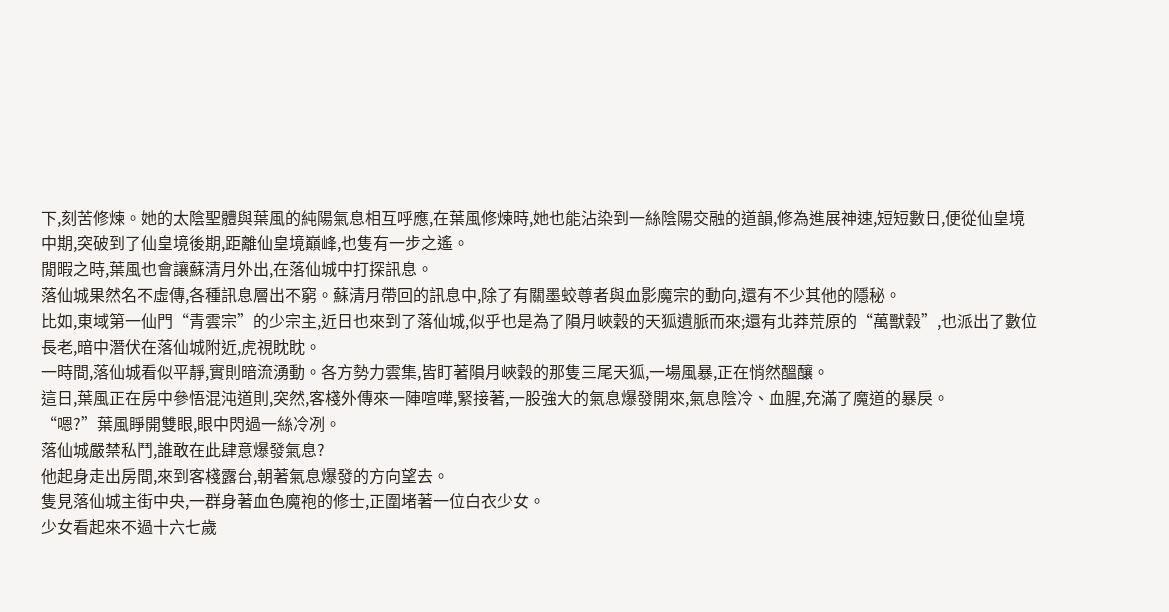下,刻苦修煉。她的太陰聖體與葉風的純陽氣息相互呼應,在葉風修煉時,她也能沾染到一絲陰陽交融的道韻,修為進展神速,短短數日,便從仙皇境中期,突破到了仙皇境後期,距離仙皇境巔峰,也隻有一步之遙。
閒暇之時,葉風也會讓蘇清月外出,在落仙城中打探訊息。
落仙城果然名不虛傳,各種訊息層出不窮。蘇清月帶回的訊息中,除了有關墨蛟尊者與血影魔宗的動向,還有不少其他的隱秘。
比如,東域第一仙門“青雲宗”的少宗主,近日也來到了落仙城,似乎也是為了隕月峽穀的天狐遺脈而來;還有北莽荒原的“萬獸穀”,也派出了數位長老,暗中潛伏在落仙城附近,虎視眈眈。
一時間,落仙城看似平靜,實則暗流湧動。各方勢力雲集,皆盯著隕月峽穀的那隻三尾天狐,一場風暴,正在悄然醞釀。
這日,葉風正在房中參悟混沌道則,突然,客棧外傳來一陣喧嘩,緊接著,一股強大的氣息爆發開來,氣息陰冷、血腥,充滿了魔道的暴戾。
“嗯?”葉風睜開雙眼,眼中閃過一絲冷冽。
落仙城嚴禁私鬥,誰敢在此肆意爆發氣息?
他起身走出房間,來到客棧露台,朝著氣息爆發的方向望去。
隻見落仙城主街中央,一群身著血色魔袍的修士,正圍堵著一位白衣少女。
少女看起來不過十六七歲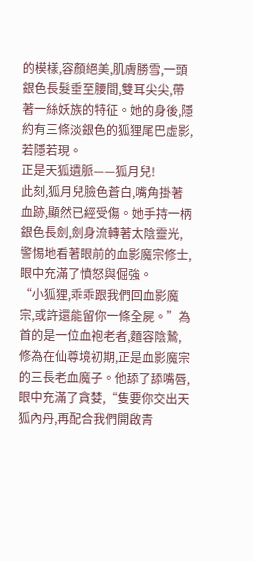的模樣,容顏絕美,肌膚勝雪,一頭銀色長髮垂至腰間,雙耳尖尖,帶著一絲妖族的特征。她的身後,隱約有三條淡銀色的狐狸尾巴虛影,若隱若現。
正是天狐遺脈——狐月兒!
此刻,狐月兒臉色蒼白,嘴角掛著血跡,顯然已經受傷。她手持一柄銀色長劍,劍身流轉著太陰靈光,警惕地看著眼前的血影魔宗修士,眼中充滿了憤怒與倔強。
“小狐狸,乖乖跟我們回血影魔宗,或許還能留你一條全屍。”為首的是一位血袍老者,麵容陰鷙,修為在仙尊境初期,正是血影魔宗的三長老血魔子。他舔了舔嘴唇,眼中充滿了貪婪,“隻要你交出天狐內丹,再配合我們開啟青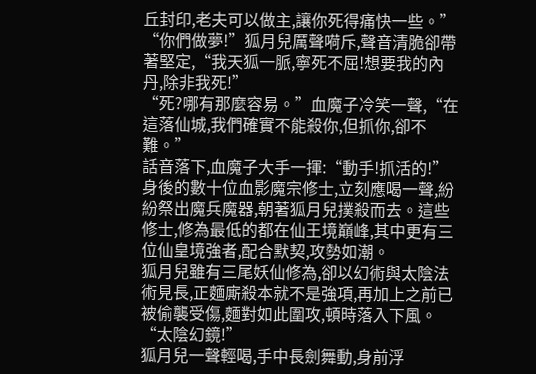丘封印,老夫可以做主,讓你死得痛快一些。”
“你們做夢!”狐月兒厲聲嗬斥,聲音清脆卻帶著堅定,“我天狐一脈,寧死不屈!想要我的內丹,除非我死!”
“死?哪有那麼容易。”血魔子冷笑一聲,“在這落仙城,我們確實不能殺你,但抓你,卻不難。”
話音落下,血魔子大手一揮:“動手!抓活的!”
身後的數十位血影魔宗修士,立刻應喝一聲,紛紛祭出魔兵魔器,朝著狐月兒撲殺而去。這些修士,修為最低的都在仙王境巔峰,其中更有三位仙皇境強者,配合默契,攻勢如潮。
狐月兒雖有三尾妖仙修為,卻以幻術與太陰法術見長,正麵廝殺本就不是強項,再加上之前已被偷襲受傷,麵對如此圍攻,頓時落入下風。
“太陰幻鏡!”
狐月兒一聲輕喝,手中長劍舞動,身前浮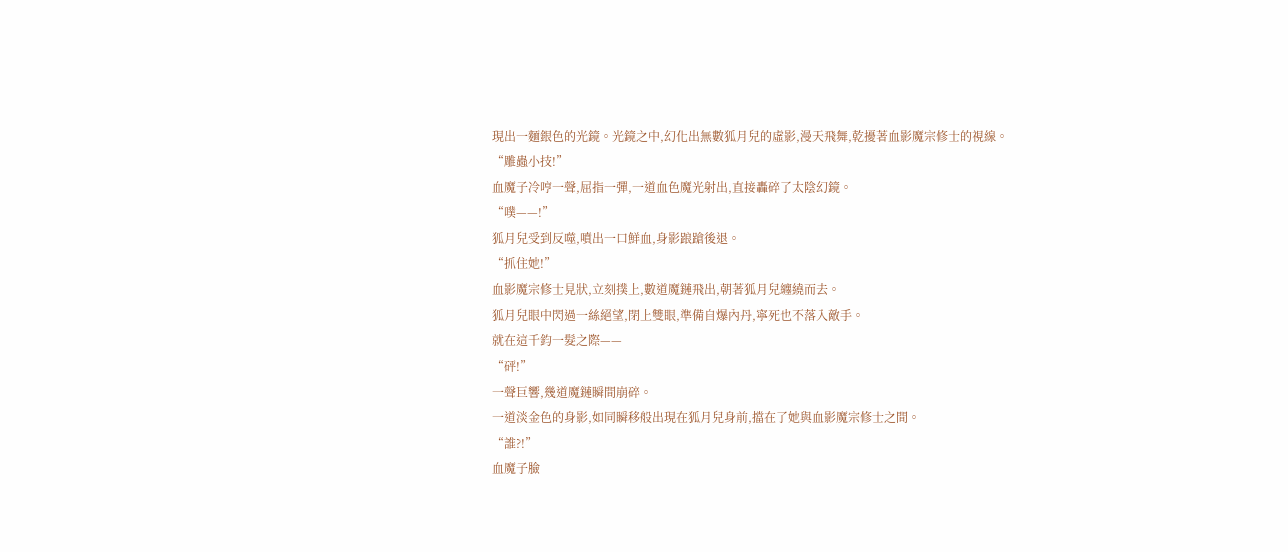現出一麵銀色的光鏡。光鏡之中,幻化出無數狐月兒的虛影,漫天飛舞,乾擾著血影魔宗修士的視線。
“雕蟲小技!”
血魔子冷哼一聲,屈指一彈,一道血色魔光射出,直接轟碎了太陰幻鏡。
“噗——!”
狐月兒受到反噬,噴出一口鮮血,身影踉蹌後退。
“抓住她!”
血影魔宗修士見狀,立刻撲上,數道魔鏈飛出,朝著狐月兒纏繞而去。
狐月兒眼中閃過一絲絕望,閉上雙眼,準備自爆內丹,寧死也不落入敵手。
就在這千鈞一髮之際——
“砰!”
一聲巨響,幾道魔鏈瞬間崩碎。
一道淡金色的身影,如同瞬移般出現在狐月兒身前,擋在了她與血影魔宗修士之間。
“誰?!”
血魔子臉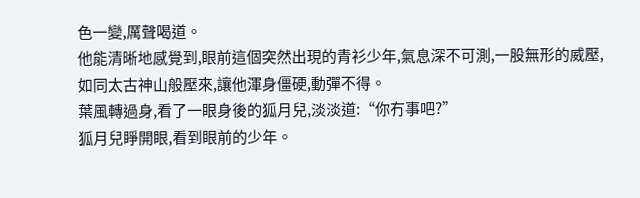色一變,厲聲喝道。
他能清晰地感覺到,眼前這個突然出現的青衫少年,氣息深不可測,一股無形的威壓,如同太古神山般壓來,讓他渾身僵硬,動彈不得。
葉風轉過身,看了一眼身後的狐月兒,淡淡道:“你冇事吧?”
狐月兒睜開眼,看到眼前的少年。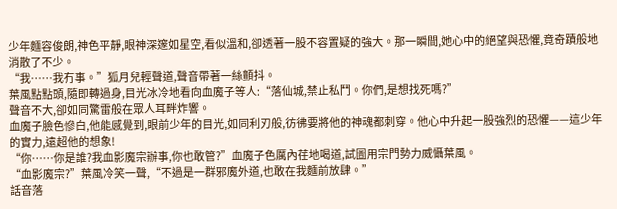少年麵容俊朗,神色平靜,眼神深邃如星空,看似溫和,卻透著一股不容置疑的強大。那一瞬間,她心中的絕望與恐懼,竟奇蹟般地消散了不少。
“我……我冇事。”狐月兒輕聲道,聲音帶著一絲顫抖。
葉風點點頭,隨即轉過身,目光冰冷地看向血魔子等人:“落仙城,禁止私鬥。你們,是想找死嗎?”
聲音不大,卻如同驚雷般在眾人耳畔炸響。
血魔子臉色慘白,他能感覺到,眼前少年的目光,如同利刃般,彷彿要將他的神魂都刺穿。他心中升起一股強烈的恐懼——這少年的實力,遠超他的想象!
“你……你是誰?我血影魔宗辦事,你也敢管?”血魔子色厲內荏地喝道,試圖用宗門勢力威懾葉風。
“血影魔宗?”葉風冷笑一聲,“不過是一群邪魔外道,也敢在我麵前放肆。”
話音落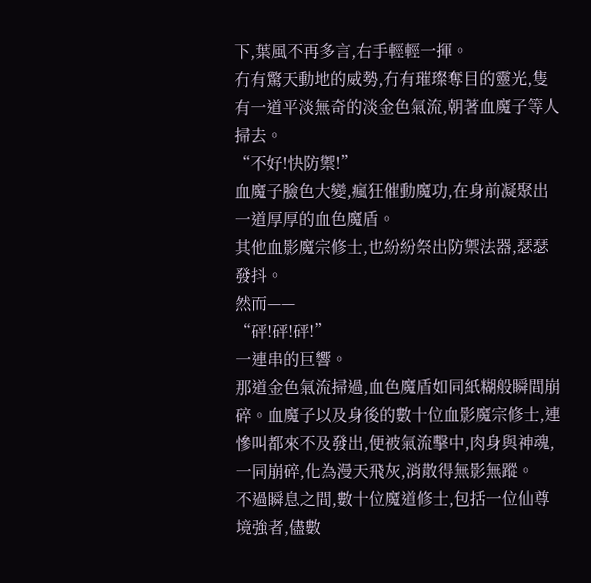下,葉風不再多言,右手輕輕一揮。
冇有驚天動地的威勢,冇有璀璨奪目的靈光,隻有一道平淡無奇的淡金色氣流,朝著血魔子等人掃去。
“不好!快防禦!”
血魔子臉色大變,瘋狂催動魔功,在身前凝聚出一道厚厚的血色魔盾。
其他血影魔宗修士,也紛紛祭出防禦法器,瑟瑟發抖。
然而——
“砰!砰!砰!”
一連串的巨響。
那道金色氣流掃過,血色魔盾如同紙糊般瞬間崩碎。血魔子以及身後的數十位血影魔宗修士,連慘叫都來不及發出,便被氣流擊中,肉身與神魂,一同崩碎,化為漫天飛灰,消散得無影無蹤。
不過瞬息之間,數十位魔道修士,包括一位仙尊境強者,儘數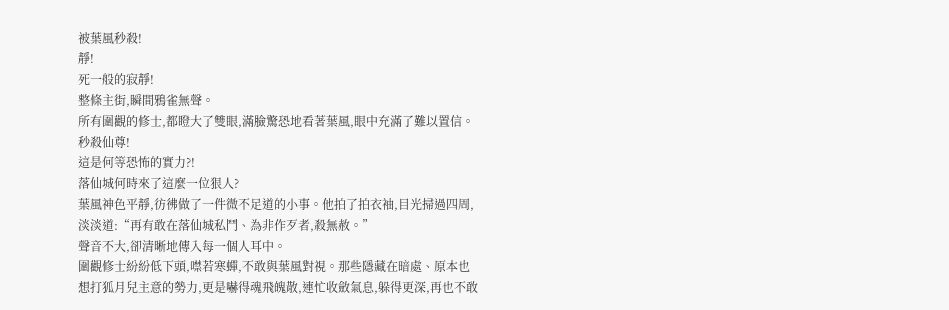被葉風秒殺!
靜!
死一般的寂靜!
整條主街,瞬間鴉雀無聲。
所有圍觀的修士,都瞪大了雙眼,滿臉驚恐地看著葉風,眼中充滿了難以置信。
秒殺仙尊!
這是何等恐怖的實力?!
落仙城何時來了這麼一位狠人?
葉風神色平靜,彷彿做了一件微不足道的小事。他拍了拍衣袖,目光掃過四周,淡淡道:“再有敢在落仙城私鬥、為非作歹者,殺無赦。”
聲音不大,卻清晰地傳入每一個人耳中。
圍觀修士紛紛低下頭,噤若寒蟬,不敢與葉風對視。那些隱藏在暗處、原本也想打狐月兒主意的勢力,更是嚇得魂飛魄散,連忙收斂氣息,躲得更深,再也不敢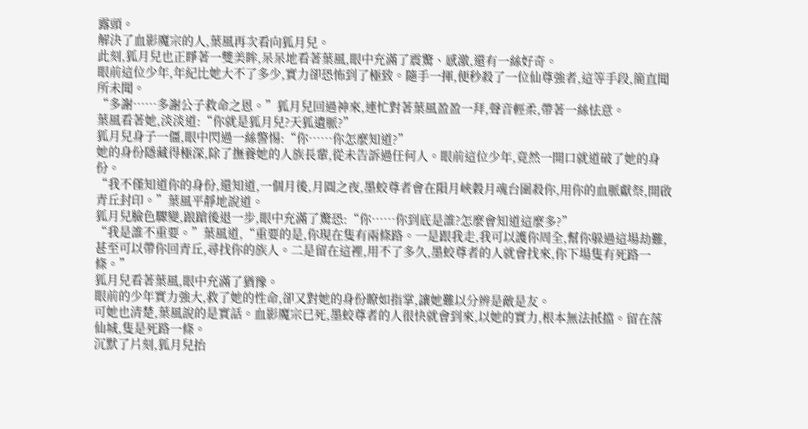露頭。
解決了血影魔宗的人,葉風再次看向狐月兒。
此刻,狐月兒也正睜著一雙美眸,呆呆地看著葉風,眼中充滿了震驚、感激,還有一絲好奇。
眼前這位少年,年紀比她大不了多少,實力卻恐怖到了極致。隨手一揮,便秒殺了一位仙尊強者,這等手段,簡直聞所未聞。
“多謝……多謝公子救命之恩。”狐月兒回過神來,連忙對著葉風盈盈一拜,聲音輕柔,帶著一絲怯意。
葉風看著她,淡淡道:“你就是狐月兒?天狐遺脈?”
狐月兒身子一僵,眼中閃過一絲警惕:“你……你怎麼知道?”
她的身份隱藏得極深,除了撫養她的人族長輩,從未告訴過任何人。眼前這位少年,竟然一開口就道破了她的身份。
“我不僅知道你的身份,還知道,一個月後,月圓之夜,墨蛟尊者會在隕月峽穀月魂台圍殺你,用你的血脈獻祭,開啟青丘封印。”葉風平靜地說道。
狐月兒臉色驟變,踉蹌後退一步,眼中充滿了驚恐:“你……你到底是誰?怎麼會知道這麼多?”
“我是誰不重要。”葉風道,“重要的是,你現在隻有兩條路。一是跟我走,我可以護你周全,幫你躲過這場劫難,甚至可以帶你回青丘,尋找你的族人。二是留在這裡,用不了多久,墨蛟尊者的人就會找來,你下場隻有死路一條。”
狐月兒看著葉風,眼中充滿了猶豫。
眼前的少年實力強大,救了她的性命,卻又對她的身份瞭如指掌,讓她難以分辨是敵是友。
可她也清楚,葉風說的是實話。血影魔宗已死,墨蛟尊者的人很快就會到來,以她的實力,根本無法抵擋。留在落仙城,隻是死路一條。
沉默了片刻,狐月兒抬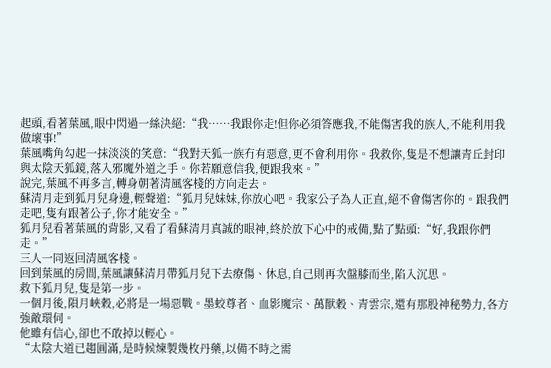起頭,看著葉風,眼中閃過一絲決絕:“我……我跟你走!但你必須答應我,不能傷害我的族人,不能利用我做壞事!”
葉風嘴角勾起一抹淡淡的笑意:“我對天狐一族冇有惡意,更不會利用你。我救你,隻是不想讓青丘封印與太陰天狐鏡,落入邪魔外道之手。你若願意信我,便跟我來。”
說完,葉風不再多言,轉身朝著清風客棧的方向走去。
蘇清月走到狐月兒身邊,輕聲道:“狐月兒妹妹,你放心吧。我家公子為人正直,絕不會傷害你的。跟我們走吧,隻有跟著公子,你才能安全。”
狐月兒看著葉風的背影,又看了看蘇清月真誠的眼神,終於放下心中的戒備,點了點頭:“好,我跟你們走。”
三人一同返回清風客棧。
回到葉風的房間,葉風讓蘇清月帶狐月兒下去療傷、休息,自己則再次盤膝而坐,陷入沉思。
救下狐月兒,隻是第一步。
一個月後,隕月峽穀,必將是一場惡戰。墨蛟尊者、血影魔宗、萬獸穀、青雲宗,還有那股神秘勢力,各方強敵環伺。
他雖有信心,卻也不敢掉以輕心。
“太陰大道已趨圓滿,是時候煉製幾枚丹藥,以備不時之需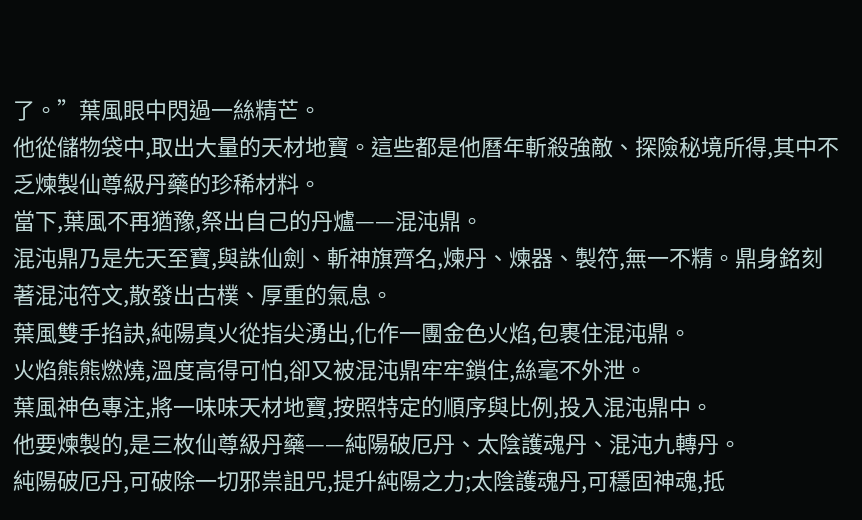了。”葉風眼中閃過一絲精芒。
他從儲物袋中,取出大量的天材地寶。這些都是他曆年斬殺強敵、探險秘境所得,其中不乏煉製仙尊級丹藥的珍稀材料。
當下,葉風不再猶豫,祭出自己的丹爐——混沌鼎。
混沌鼎乃是先天至寶,與誅仙劍、斬神旗齊名,煉丹、煉器、製符,無一不精。鼎身銘刻著混沌符文,散發出古樸、厚重的氣息。
葉風雙手掐訣,純陽真火從指尖湧出,化作一團金色火焰,包裹住混沌鼎。
火焰熊熊燃燒,溫度高得可怕,卻又被混沌鼎牢牢鎖住,絲毫不外泄。
葉風神色專注,將一味味天材地寶,按照特定的順序與比例,投入混沌鼎中。
他要煉製的,是三枚仙尊級丹藥——純陽破厄丹、太陰護魂丹、混沌九轉丹。
純陽破厄丹,可破除一切邪祟詛咒,提升純陽之力;太陰護魂丹,可穩固神魂,抵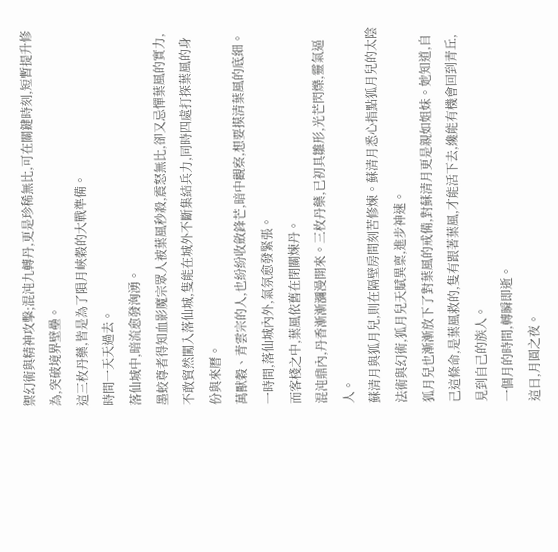禦幻術與精神攻擊;混沌九轉丹,更是珍稀無比,可在關鍵時刻,短暫提升修為,突破境界壁壘。
這三枚丹藥,皆是為了隕月峽穀的大戰準備。
時間一天天過去。
落仙城中,暗流愈發洶湧。
墨蛟尊者得知血影魔宗眾人被葉風秒殺,震怒無比,卻又忌憚葉風的實力,不敢貿然闖入落仙城,隻能在城外不斷集結兵力,同時四處打探葉風的身份與來曆。
萬獸穀、青雲宗的人,也紛紛收斂鋒芒,暗中觀察,想要摸清葉風的底細。
一時間,落仙城內外,氣氛愈發緊張。
而客棧之中,葉風依舊在閉關煉丹。
混沌鼎內,丹香漸漸瀰漫開來。三枚丹藥,已初具雛形,光芒閃爍,靈氣逼人。
蘇清月與狐月兒,則在隔壁房間刻苦修煉。蘇清月悉心指點狐月兒的太陰法術與幻術,狐月兒天賦異稟,進步神速。
狐月兒也漸漸放下了對葉風的戒備,對蘇清月更是親如姐妹。她知道,自己這條命,是葉風救的,隻有跟著葉風,才能活下去,纔能有機會回到青丘,見到自己的族人。
一個月的時間,轉瞬即逝。
這日,月圓之夜。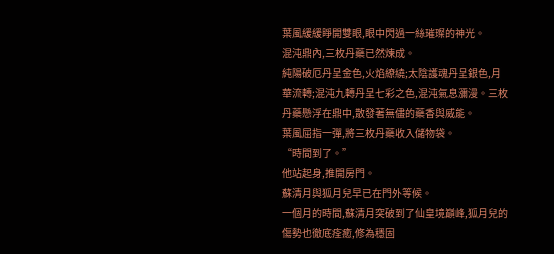葉風緩緩睜開雙眼,眼中閃過一絲璀璨的神光。
混沌鼎內,三枚丹藥已然煉成。
純陽破厄丹呈金色,火焰繚繞;太陰護魂丹呈銀色,月華流轉;混沌九轉丹呈七彩之色,混沌氣息瀰漫。三枚丹藥懸浮在鼎中,散發著無儘的藥香與威能。
葉風屈指一彈,將三枚丹藥收入儲物袋。
“時間到了。”
他站起身,推開房門。
蘇清月與狐月兒早已在門外等候。
一個月的時間,蘇清月突破到了仙皇境巔峰,狐月兒的傷勢也徹底痊癒,修為穩固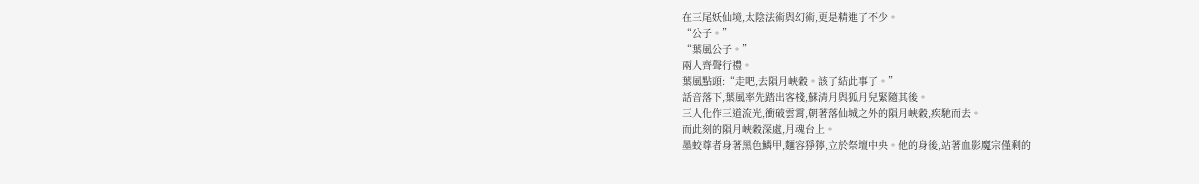在三尾妖仙境,太陰法術與幻術,更是精進了不少。
“公子。”
“葉風公子。”
兩人齊聲行禮。
葉風點頭:“走吧,去隕月峽穀。該了結此事了。”
話音落下,葉風率先踏出客棧,蘇清月與狐月兒緊隨其後。
三人化作三道流光,衝破雲霄,朝著落仙城之外的隕月峽穀,疾馳而去。
而此刻的隕月峽穀深處,月魂台上。
墨蛟尊者身著黑色鱗甲,麵容猙獰,立於祭壇中央。他的身後,站著血影魔宗僅剩的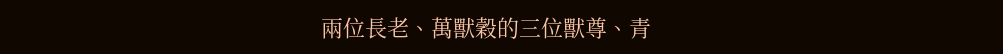兩位長老、萬獸穀的三位獸尊、青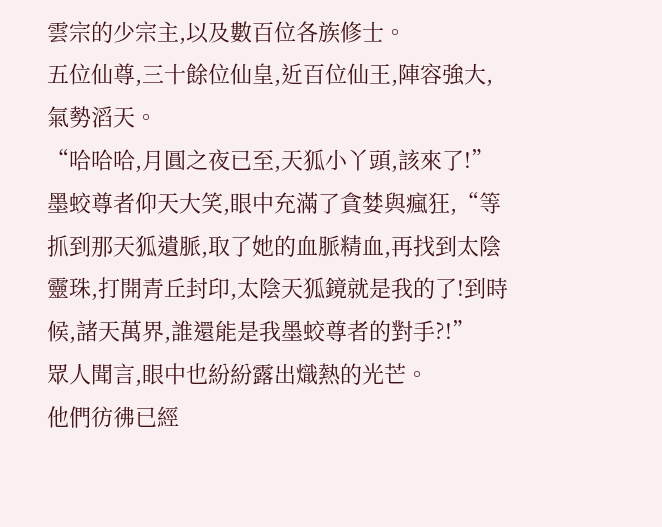雲宗的少宗主,以及數百位各族修士。
五位仙尊,三十餘位仙皇,近百位仙王,陣容強大,氣勢滔天。
“哈哈哈,月圓之夜已至,天狐小丫頭,該來了!”墨蛟尊者仰天大笑,眼中充滿了貪婪與瘋狂,“等抓到那天狐遺脈,取了她的血脈精血,再找到太陰靈珠,打開青丘封印,太陰天狐鏡就是我的了!到時候,諸天萬界,誰還能是我墨蛟尊者的對手?!”
眾人聞言,眼中也紛紛露出熾熱的光芒。
他們彷彿已經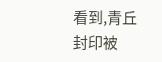看到,青丘封印被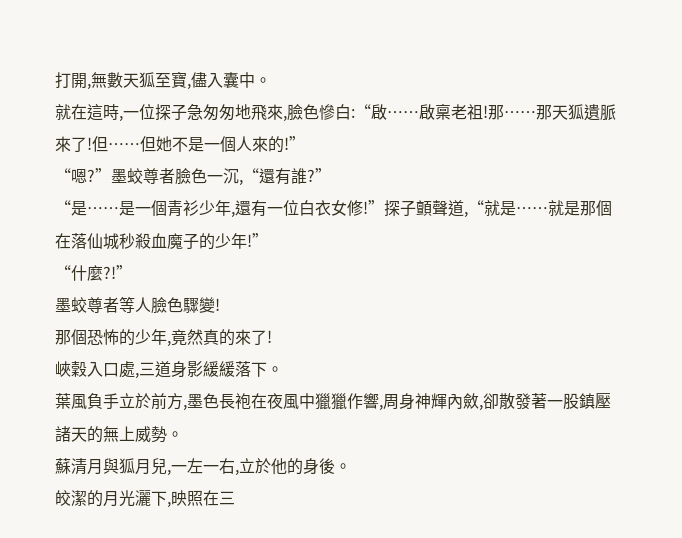打開,無數天狐至寶,儘入囊中。
就在這時,一位探子急匆匆地飛來,臉色慘白:“啟……啟稟老祖!那……那天狐遺脈來了!但……但她不是一個人來的!”
“嗯?”墨蛟尊者臉色一沉,“還有誰?”
“是……是一個青衫少年,還有一位白衣女修!”探子顫聲道,“就是……就是那個在落仙城秒殺血魔子的少年!”
“什麼?!”
墨蛟尊者等人臉色驟變!
那個恐怖的少年,竟然真的來了!
峽穀入口處,三道身影緩緩落下。
葉風負手立於前方,墨色長袍在夜風中獵獵作響,周身神輝內斂,卻散發著一股鎮壓諸天的無上威勢。
蘇清月與狐月兒,一左一右,立於他的身後。
皎潔的月光灑下,映照在三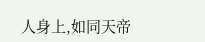人身上,如同天帝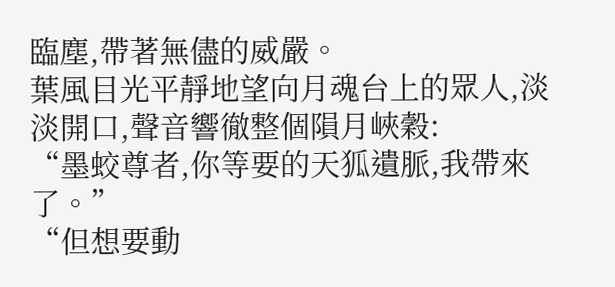臨塵,帶著無儘的威嚴。
葉風目光平靜地望向月魂台上的眾人,淡淡開口,聲音響徹整個隕月峽穀:
“墨蛟尊者,你等要的天狐遺脈,我帶來了。”
“但想要動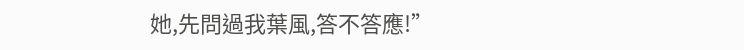她,先問過我葉風,答不答應!”